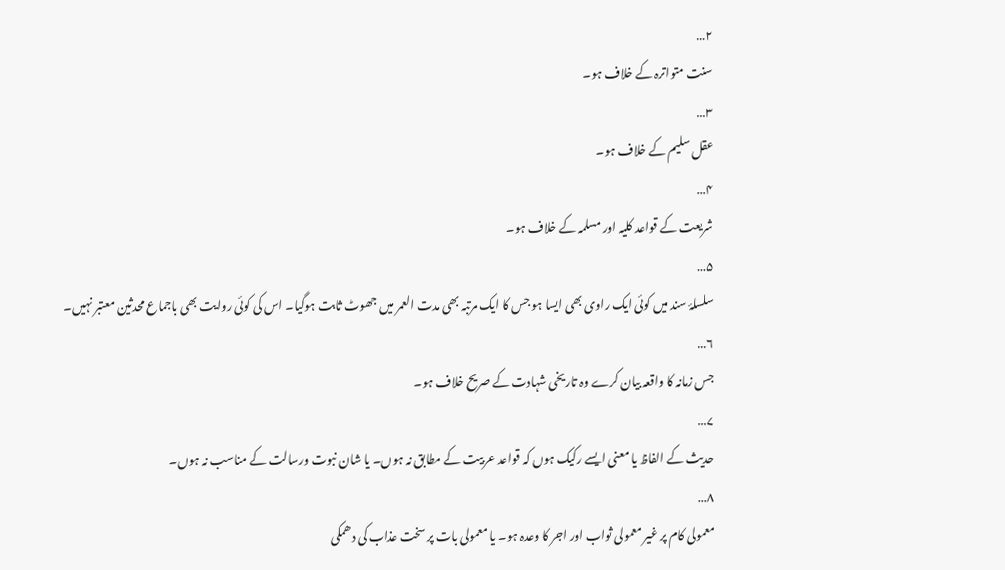۲…
سنت متواترہ کے خلاف ہو۔
۳…
عقل سلیم کے خلاف ہو۔
۴…
شریعت کے قواعد کلیہ اور مسلمہ کے خلاف ہو۔
۵…
سلسلۂ سند میں کوئی ایک راوی بھی ایسا ہو جس کا ایک مرتبہ بھی مدت العمر میں جھوٹ ثابت ہوگیا۔ اس کی کوئی روایت بھی باجماع محدثین معتبر نہیں۔
۶…
جس زمانہ کا واقعہ بیان کرے وہ تاریخی شہادت کے صریح خلاف ہو۔
۷…
حدیث کے الفاظ یا معنی ایسے رکیک ہوں کہ قواعد عربیت کے مطابق نہ ہوں۔ یا شان نبوت ورسالت کے مناسب نہ ہوں۔
۸…
معمولی کام پر غیر معمولی ثواب اور اجر کا وعدہ ہو۔ یا معمولی بات پر سخت عذاب کی دھمکی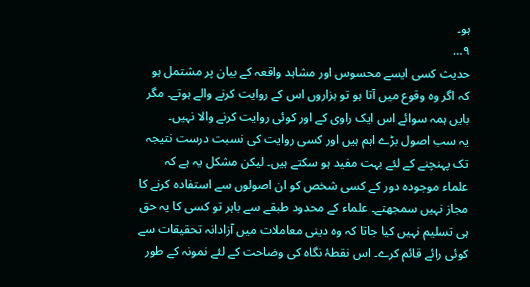ہو۔
۹…
حدیث کسی ایسے محسوس اور مشاہد واقعہ کے بیان پر مشتمل ہو کہ اگر وہ وقوع میں آتا ہو تو ہزاروں اس کے روایت کرنے والے ہوتے۔ مگر بایں ہمہ سوائے اس ایک راوی کے اور کوئی روایت کرنے والا نہیں۔
یہ سب اصول بڑے اہم ہیں اور کسی روایت کی نسبت درست نتیجہ تک پہنچنے کے لئے بہت مفید ہو سکتے ہیں۔ لیکن مشکل یہ ہے کہ علماء موجودہ دور کے کسی شخص کو ان اصولوں سے استفادہ کرنے کا مجاز نہیں سمجھتے۔ علماء کے محدود طبقے سے باہر تو کسی کا یہ حق ہی تسلیم نہیں کیا جاتا کہ وہ دینی معاملات میں آزادانہ تحقیقات سے کوئی رائے قائم کرے۔ اس نقطۂ نگاہ کی وضاحت کے لئے نمونہ کے طور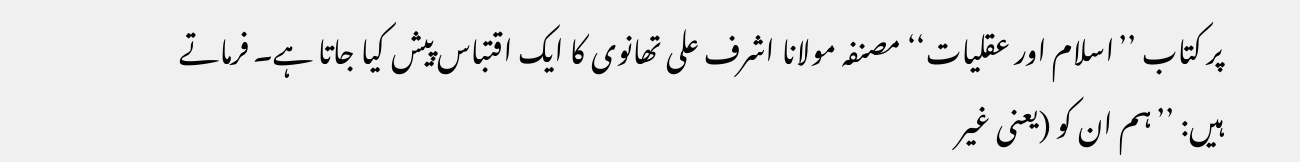پر کتاب ’’اسلام اور عقلیات‘‘ مصنفہ مولانا اشرف علی تھانوی کا ایک اقتباس پیش کیا جاتا ہے۔ فرماتے ہیں: ’’ہم ان کو (یعنی غیر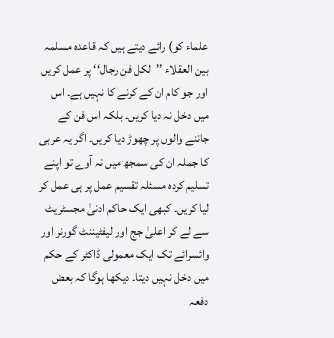علماء کو) رائے دیتے ہیں کہ قاعدہ مسلمہ بین العقلاء ’’لکل فن رجال‘‘ پر عمل کریں اور جو کام ان کے کرنے کا نہیں ہے۔ اس میں دخل نہ دیا کریں۔ بلکہ اس فن کے جاننے والوں پر چھوڑ دیا کریں۔ اگر یہ عربی کا جملہ ان کی سمجھ میں نہ آوے تو اپنے تسلیم کردہ مسئلہ تقسیم عمل پر ہی عمل کر لیا کریں۔ کبھی ایک حاکم ادنیٰ مجسٹریٹ سے لے کر اعلیٰ جج اور لیفٹیننٹ گورنر اور وائسرائے تک ایک معمولی ڈاکٹر کے حکم میں دخل نہیں دیتا۔ دیکھا ہوگا کہ بعض دفعہ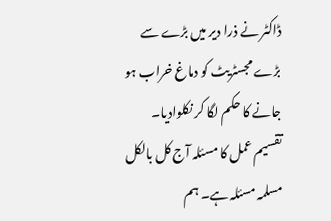ڈاکٹر نے ذرا دیر میں بڑے سے بڑے مجسٹریٹ کو دماغ خراب ہو جانے کا حکم لگا کر نکلوادیا۔ تقسیم عمل کا مسئلہ آج کل بالکل مسلمہ مسئلہ ہے۔ ہم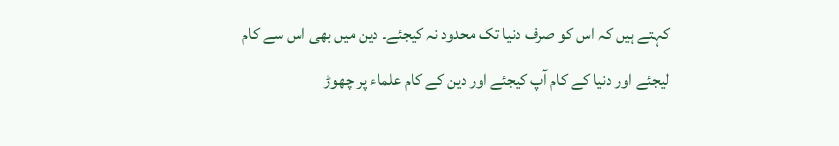کہتے ہیں کہ اس کو صرف دنیا تک محدود نہ کیجئے۔ دین میں بھی اس سے کام لیجئے اور دنیا کے کام آپ کیجئے اور دین کے کام علماء پر چھوڑ